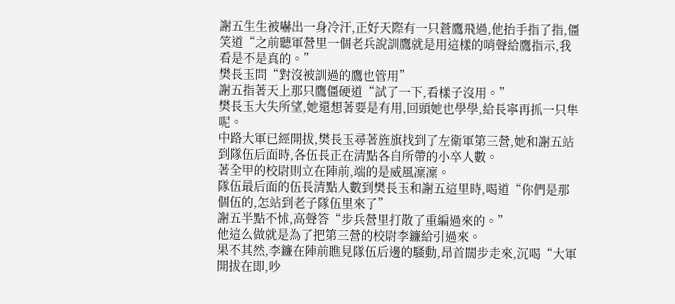謝五生生被嚇出一身冷汗,正好天際有一只蒼鷹飛過,他抬手指了指,僵笑道“之前聽軍營里一個老兵說訓鷹就是用這樣的哨聲給鷹指示,我看是不是真的。”
樊長玉問“對沒被訓過的鷹也管用”
謝五指著天上那只鷹僵硬道“試了一下,看樣子沒用。”
樊長玉大失所望,她還想著要是有用,回頭她也學學,給長寧再抓一只隼呢。
中路大軍已經開拔,樊長玉尋著旌旗找到了左衛軍第三營,她和謝五站到隊伍后面時,各伍長正在清點各自所帶的小卒人數。
著全甲的校尉則立在陣前,端的是威風凜凜。
隊伍最后面的伍長清點人數到樊長玉和謝五這里時,喝道“你們是那個伍的,怎站到老子隊伍里來了”
謝五半點不怵,高聲答“步兵營里打散了重編過來的。”
他這么做就是為了把第三營的校尉李鐮給引過來。
果不其然,李鐮在陣前瞧見隊伍后邊的騷動,昂首闊步走來,沉喝“大軍開拔在即,吵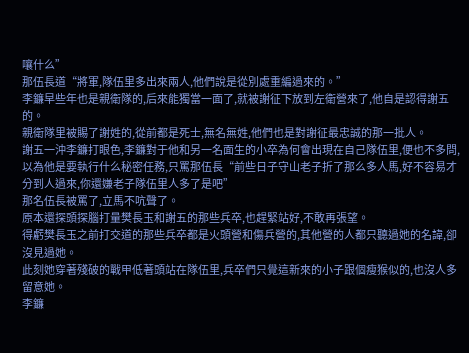嚷什么”
那伍長道“將軍,隊伍里多出來兩人,他們說是從別處重編過來的。”
李鐮早些年也是親衛隊的,后來能獨當一面了,就被謝征下放到左衛營來了,他自是認得謝五的。
親衛隊里被賜了謝姓的,從前都是死士,無名無姓,他們也是對謝征最忠誠的那一批人。
謝五一沖李鐮打眼色,李鐮對于他和另一名面生的小卒為何會出現在自己隊伍里,便也不多問,以為他是要執行什么秘密任務,只罵那伍長“前些日子守山老子折了那么多人馬,好不容易才分到人過來,你還嫌老子隊伍里人多了是吧”
那名伍長被罵了,立馬不吭聲了。
原本還探頭探腦打量樊長玉和謝五的那些兵卒,也趕緊站好,不敢再張望。
得虧樊長玉之前打交道的那些兵卒都是火頭營和傷兵營的,其他營的人都只聽過她的名諱,卻沒見過她。
此刻她穿著殘破的戰甲低著頭站在隊伍里,兵卒們只覺這新來的小子跟個瘦猴似的,也沒人多留意她。
李鐮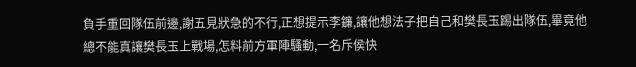負手重回隊伍前邊,謝五見狀急的不行,正想提示李鐮,讓他想法子把自己和樊長玉踢出隊伍,畢竟他總不能真讓樊長玉上戰場,怎料前方軍陣騷動,一名斥侯快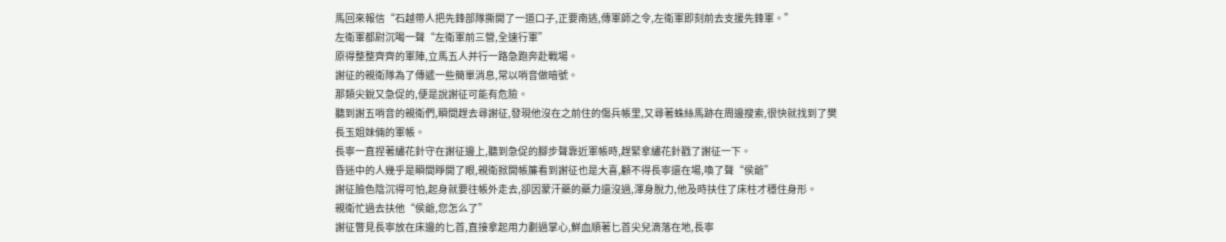馬回來報信“石越帶人把先鋒部隊撕開了一道口子,正要南逃,傳軍師之令,左衛軍即刻前去支援先鋒軍。”
左衛軍都尉沉喝一聲“左衛軍前三營,全速行軍”
原得整整齊齊的軍陣,立馬五人并行一路急跑奔赴戰場。
謝征的親衛隊為了傳遞一些簡單消息,常以哨音做暗號。
那類尖銳又急促的,便是說謝征可能有危險。
聽到謝五哨音的親衛們,瞬間趕去尋謝征,發現他沒在之前住的傷兵帳里,又尋著蛛絲馬跡在周邊搜索,很快就找到了樊長玉姐妹倆的軍帳。
長寧一直捏著繡花針守在謝征邊上,聽到急促的腳步聲靠近軍帳時,趕緊拿繡花針戳了謝征一下。
昏迷中的人幾乎是瞬間睜開了眼,親衛掀開帳簾看到謝征也是大喜,顧不得長寧還在場,喚了聲“侯爺”
謝征臉色陰沉得可怕,起身就要往帳外走去,卻因蒙汗藥的藥力還沒過,渾身脫力,他及時扶住了床柱才穩住身形。
親衛忙過去扶他“侯爺,您怎么了”
謝征瞥見長寧放在床邊的匕首,直接拿起用力劃過掌心,鮮血順著匕首尖兒滴落在地,長寧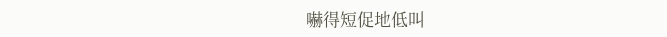嚇得短促地低叫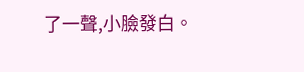了一聲,小臉發白。